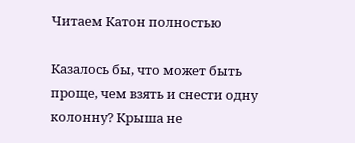Читаем Катон полностью

Казалось бы, что может быть проще, чем взять и снести одну колонну? Крыша не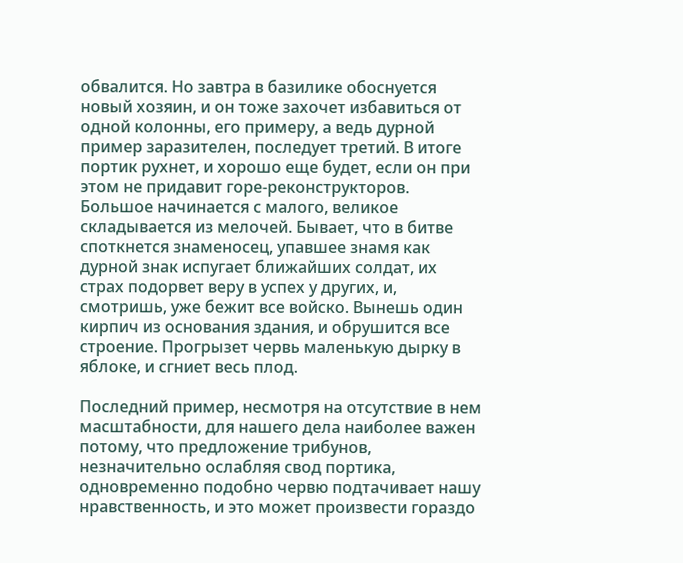обвалится. Но завтра в базилике обоснуется новый хозяин, и он тоже захочет избавиться от одной колонны, его примеру, а ведь дурной пример заразителен, последует третий. В итоге портик рухнет, и хорошо еще будет, если он при этом не придавит горе-реконструкторов. Большое начинается с малого, великое складывается из мелочей. Бывает, что в битве споткнется знаменосец, упавшее знамя как дурной знак испугает ближайших солдат, их страх подорвет веру в успех у других, и, смотришь, уже бежит все войско. Вынешь один кирпич из основания здания, и обрушится все строение. Прогрызет червь маленькую дырку в яблоке, и сгниет весь плод.

Последний пример, несмотря на отсутствие в нем масштабности, для нашего дела наиболее важен потому, что предложение трибунов, незначительно ослабляя свод портика, одновременно подобно червю подтачивает нашу нравственность, и это может произвести гораздо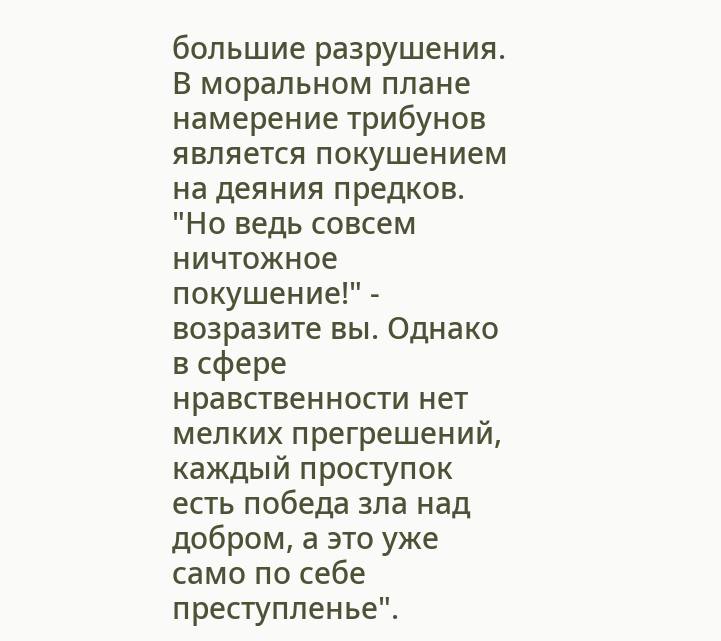большие разрушения. В моральном плане намерение трибунов является покушением на деяния предков. "Но ведь совсем ничтожное покушение!" - возразите вы. Однако в сфере нравственности нет мелких прегрешений, каждый проступок есть победа зла над добром, а это уже само по себе преступленье".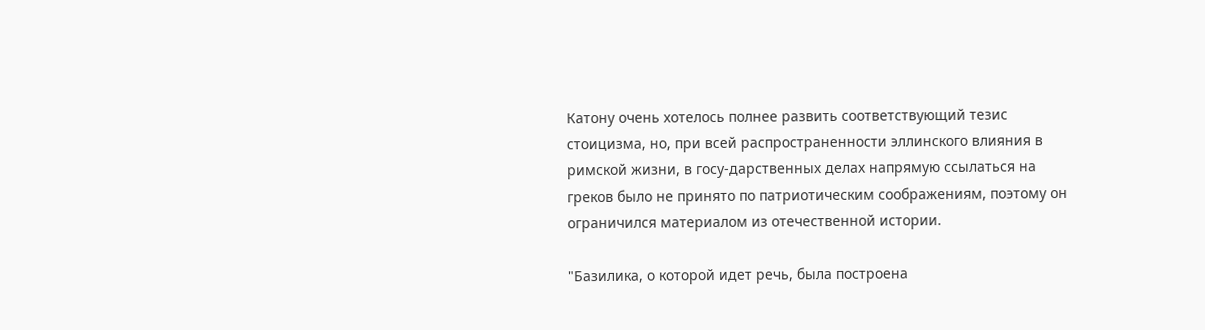Катону очень хотелось полнее развить соответствующий тезис стоицизма, но, при всей распространенности эллинского влияния в римской жизни, в госу-дарственных делах напрямую ссылаться на греков было не принято по патриотическим соображениям, поэтому он ограничился материалом из отечественной истории.

"Базилика, о которой идет речь, была построена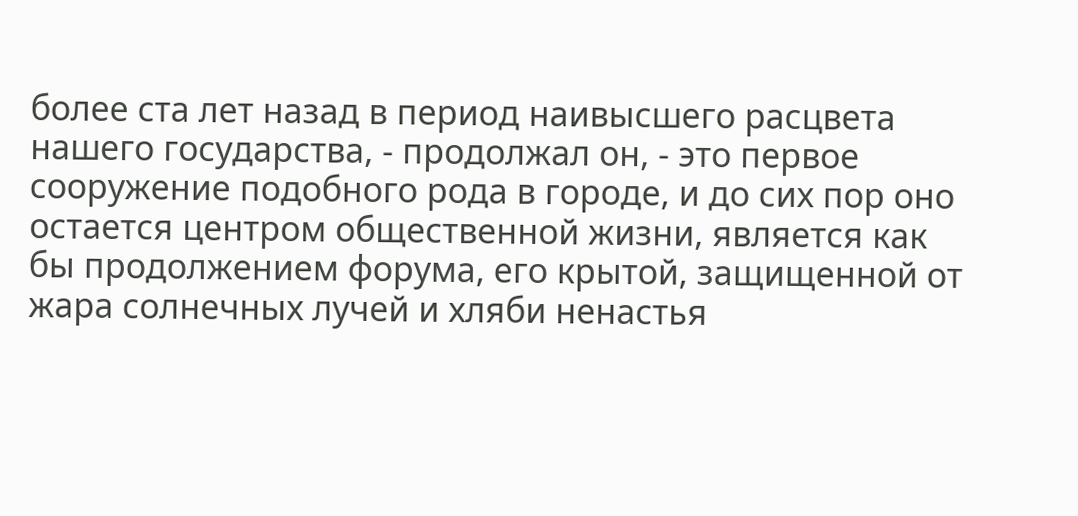более ста лет назад в период наивысшего расцвета нашего государства, - продолжал он, - это первое сооружение подобного рода в городе, и до сих пор оно остается центром общественной жизни, является как бы продолжением форума, его крытой, защищенной от жара солнечных лучей и хляби ненастья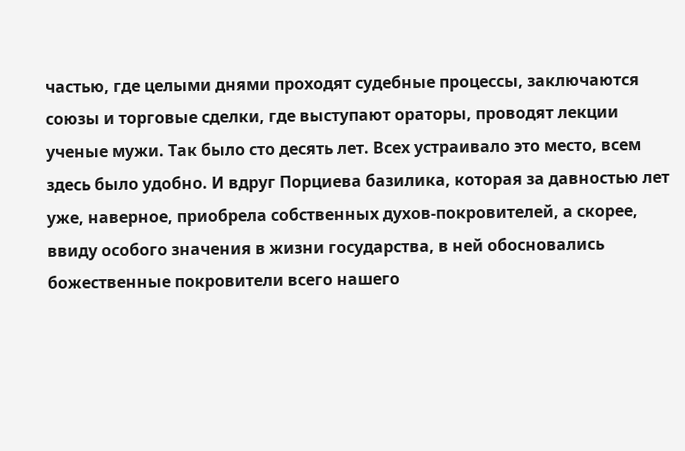частью, где целыми днями проходят судебные процессы, заключаются союзы и торговые сделки, где выступают ораторы, проводят лекции ученые мужи. Так было сто десять лет. Всех устраивало это место, всем здесь было удобно. И вдруг Порциева базилика, которая за давностью лет уже, наверное, приобрела собственных духов-покровителей, а скорее, ввиду особого значения в жизни государства, в ней обосновались божественные покровители всего нашего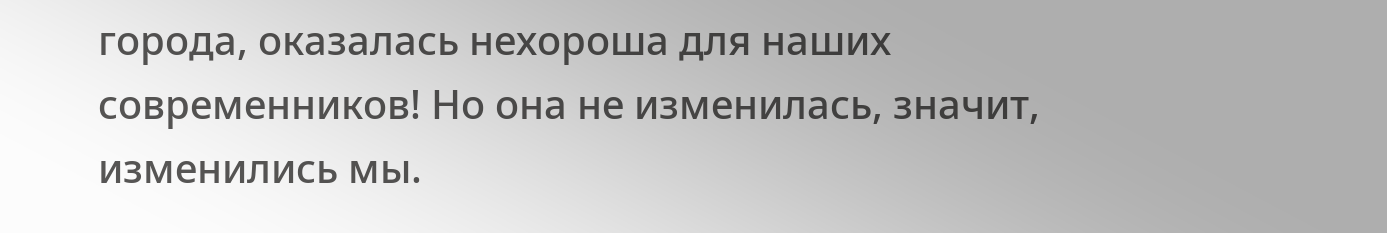города, оказалась нехороша для наших современников! Но она не изменилась, значит, изменились мы.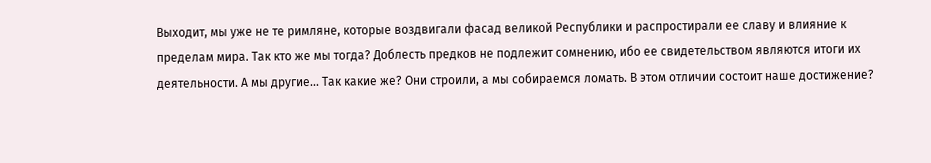Выходит, мы уже не те римляне, которые воздвигали фасад великой Республики и распростирали ее славу и влияние к пределам мира. Так кто же мы тогда? Доблесть предков не подлежит сомнению, ибо ее свидетельством являются итоги их деятельности. А мы другие... Так какие же? Они строили, а мы собираемся ломать. В этом отличии состоит наше достижение?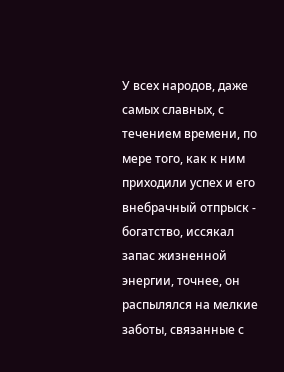У всех народов, даже самых славных, с течением времени, по мере того, как к ним приходили успех и его внебрачный отпрыск - богатство, иссякал запас жизненной энергии, точнее, он распылялся на мелкие заботы, связанные с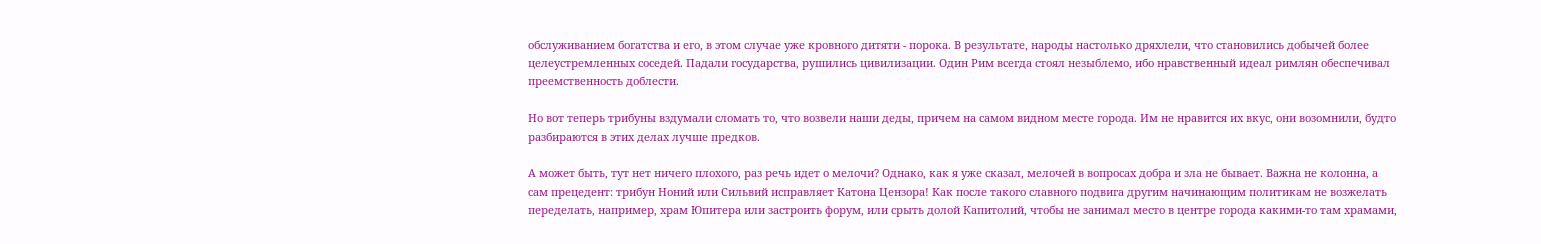обслуживанием богатства и его, в этом случае уже кровного дитяти - порока. В результате, народы настолько дряхлели, что становились добычей более целеустремленных соседей. Падали государства, рушились цивилизации. Один Рим всегда стоял незыблемо, ибо нравственный идеал римлян обеспечивал преемственность доблести.

Но вот теперь трибуны вздумали сломать то, что возвели наши деды, причем на самом видном месте города. Им не нравится их вкус, они возомнили, будто разбираются в этих делах лучше предков.

А может быть, тут нет ничего плохого, раз речь идет о мелочи? Однако, как я уже сказал, мелочей в вопросах добра и зла не бывает. Важна не колонна, а сам прецедент: трибун Ноний или Сильвий исправляет Катона Цензора! Как после такого славного подвига другим начинающим политикам не возжелать переделать, например, храм Юпитера или застроить форум, или срыть долой Капитолий, чтобы не занимал место в центре города какими-то там храмами,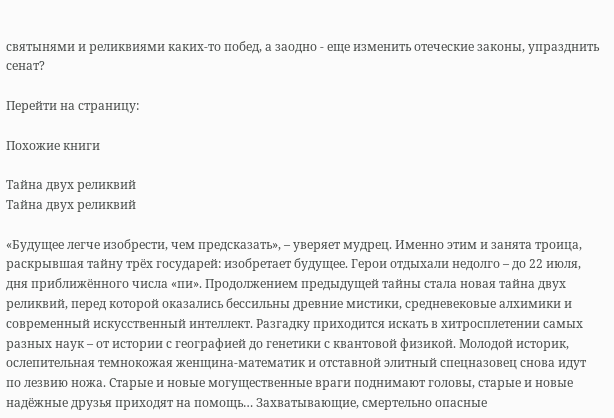святынями и реликвиями каких-то побед, а заодно - еще изменить отеческие законы, упразднить сенат?

Перейти на страницу:

Похожие книги

Тайна двух реликвий
Тайна двух реликвий

«Будущее легче изобрести, чем предсказать», – уверяет мудрец. Именно этим и занята троица, раскрывшая тайну трёх государей: изобретает будущее. Герои отдыхали недолго – до 22 июля, дня приближённого числа «пи». Продолжением предыдущей тайны стала новая тайна двух реликвий, перед которой оказались бессильны древние мистики, средневековые алхимики и современный искусственный интеллект. Разгадку приходится искать в хитросплетении самых разных наук – от истории с географией до генетики с квантовой физикой. Молодой историк, ослепительная темнокожая женщина-математик и отставной элитный спецназовец снова идут по лезвию ножа. Старые и новые могущественные враги поднимают головы, старые и новые надёжные друзья приходят на помощь… Захватывающие, смертельно опасные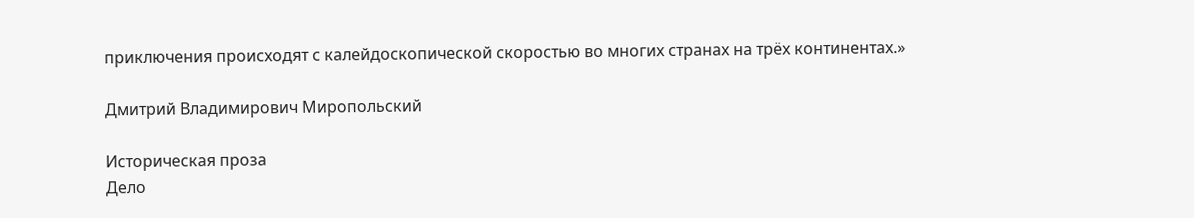приключения происходят с калейдоскопической скоростью во многих странах на трёх континентах.»

Дмитрий Владимирович Миропольский

Историческая проза
Дело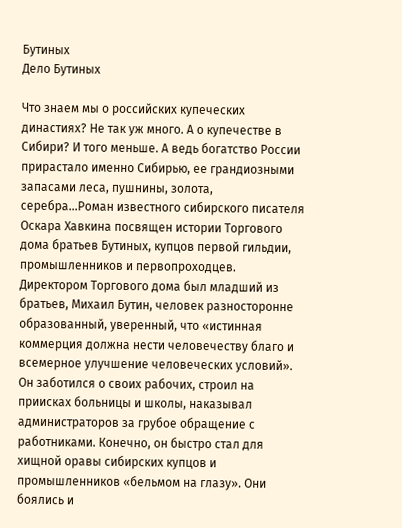Бутиных
Дело Бутиных

Что знаем мы о российских купеческих династиях? Не так уж много. А о купечестве в Сибири? И того меньше. А ведь богатство России прирастало именно Сибирью, ее грандиозными запасами леса, пушнины, золота, серебра…Роман известного сибирского писателя Оскара Хавкина посвящен истории Торгового дома братьев Бутиных, купцов первой гильдии, промышленников и первопроходцев. Директором Торгового дома был младший из братьев, Михаил Бутин, человек разносторонне образованный, уверенный, что «истинная коммерция должна нести человечеству благо и всемерное улучшение человеческих условий». Он заботился о своих рабочих, строил на приисках больницы и школы, наказывал администраторов за грубое обращение с работниками. Конечно, он быстро стал для хищной оравы сибирских купцов и промышленников «бельмом на глазу». Они боялись и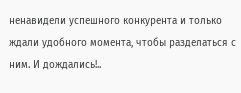ненавидели успешного конкурента и только ждали удобного момента, чтобы разделаться с ним. И дождались!..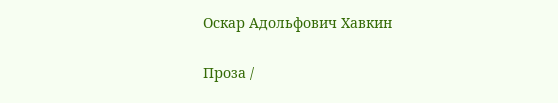Оскар Адольфович Хавкин

Проза /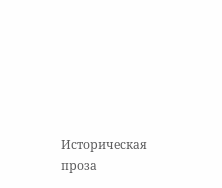Историческая проза